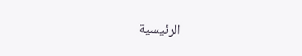الرئيسية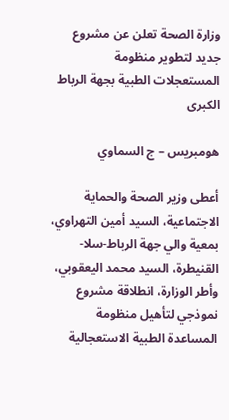وزارة الصحة تعلن عن مشروع جديد لتطوير منظومة المستعجلات الطبية بجهة الرباط الكبرى

هومبريس – ج السماوي

أعطى وزير الصحة والحماية الاجتماعية، السيد أمين التهراوي، بمعية والي جهة الرباط-سلا-القنيطرة، السيد محمد اليعقوبي، وأطر الوزارة، انطلاقة مشروع نموذجي لتأهيل منظومة المساعدة الطبية الاستعجالية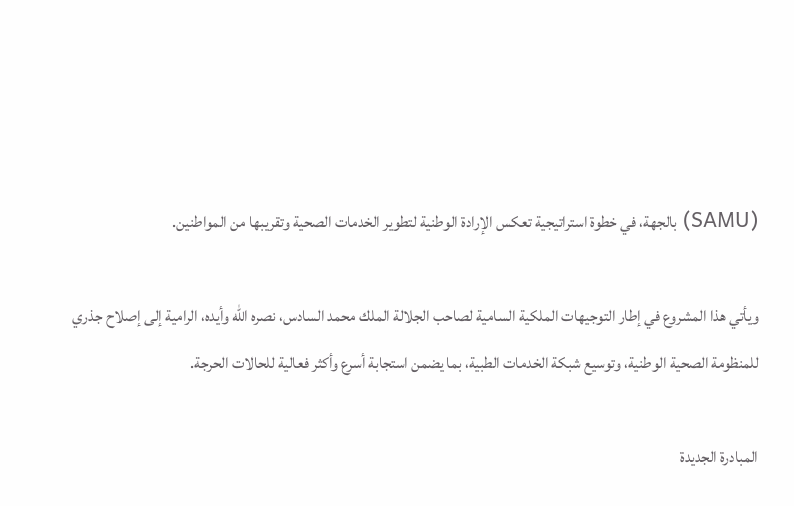(SAMU) بالجهة، في خطوة استراتيجية تعكس الإرادة الوطنية لتطوير الخدمات الصحية وتقريبها من المواطنين.

ويأتي هذا المشروع في إطار التوجيهات الملكية السامية لصاحب الجلالة الملك محمد السادس، نصره الله وأيده، الرامية إلى إصلاح جذري للمنظومة الصحية الوطنية، وتوسيع شبكة الخدمات الطبية، بما يضمن استجابة أسرع وأكثر فعالية للحالات الحرجة.

المبادرة الجديدة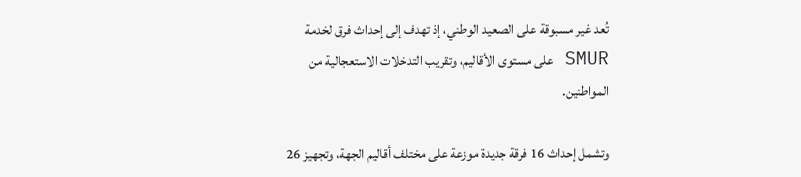تُعد غير مسبوقة على الصعيد الوطني، إذ تهدف إلى إحداث فرق لخدمة SMUR على مستوى الأقاليم، وتقريب التدخلات الاستعجالية من المواطنين.

وتشمل إحداث 16 فرقة جديدة موزعة على مختلف أقاليم الجهة، وتجهيز 26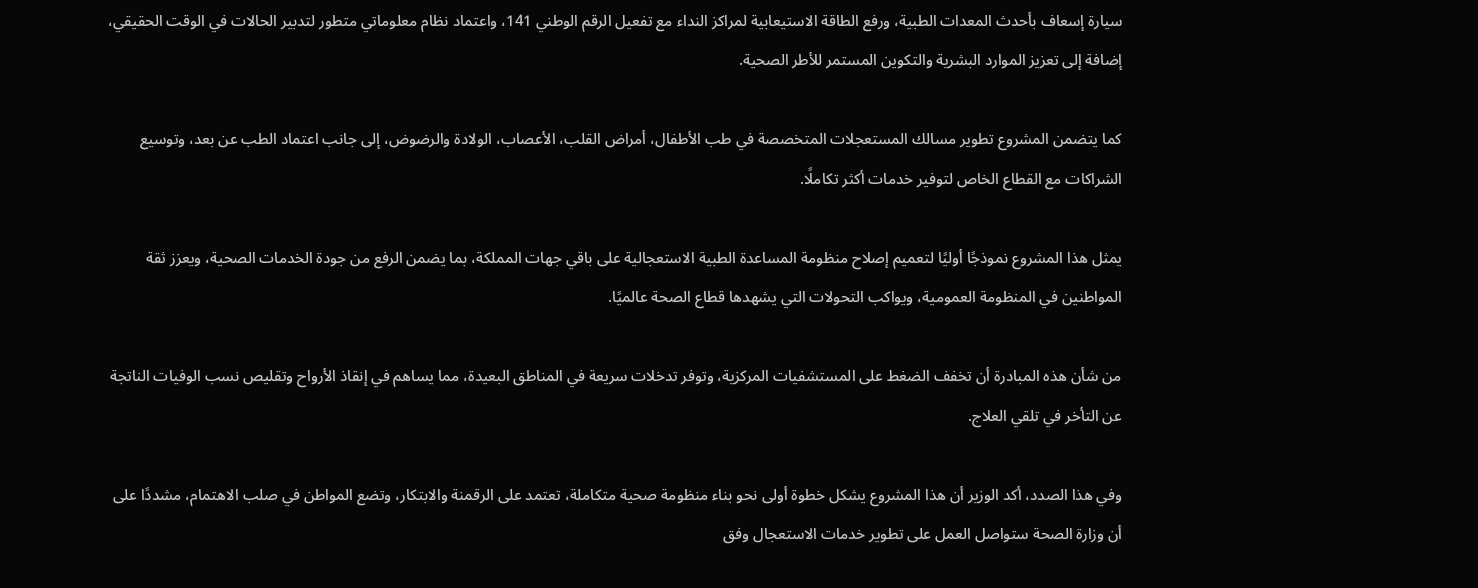سيارة إسعاف بأحدث المعدات الطبية، ورفع الطاقة الاستيعابية لمراكز النداء مع تفعيل الرقم الوطني 141، واعتماد نظام معلوماتي متطور لتدبير الحالات في الوقت الحقيقي، إضافة إلى تعزيز الموارد البشرية والتكوين المستمر للأطر الصحية.

كما يتضمن المشروع تطوير مسالك المستعجلات المتخصصة في طب الأطفال، أمراض القلب، الأعصاب، الولادة والرضوض، إلى جانب اعتماد الطب عن بعد، وتوسيع الشراكات مع القطاع الخاص لتوفير خدمات أكثر تكاملًا.

يمثل هذا المشروع نموذجًا أوليًا لتعميم إصلاح منظومة المساعدة الطبية الاستعجالية على باقي جهات المملكة، بما يضمن الرفع من جودة الخدمات الصحية، ويعزز ثقة المواطنين في المنظومة العمومية، ويواكب التحولات التي يشهدها قطاع الصحة عالميًا.

من شأن هذه المبادرة أن تخفف الضغط على المستشفيات المركزية، وتوفر تدخلات سريعة في المناطق البعيدة، مما يساهم في إنقاذ الأرواح وتقليص نسب الوفيات الناتجة عن التأخر في تلقي العلاج.

وفي هذا الصدد، أكد الوزير أن هذا المشروع يشكل خطوة أولى نحو بناء منظومة صحية متكاملة، تعتمد على الرقمنة والابتكار، وتضع المواطن في صلب الاهتمام، مشددًا على أن وزارة الصحة ستواصل العمل على تطوير خدمات الاستعجال وفق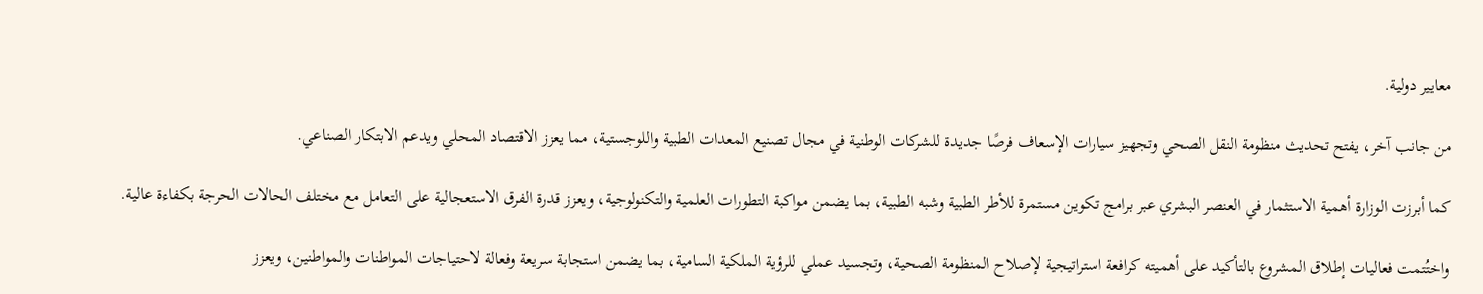معايير دولية.

من جانب آخر، يفتح تحديث منظومة النقل الصحي وتجهيز سيارات الإسعاف فرصًا جديدة للشركات الوطنية في مجال تصنيع المعدات الطبية واللوجستية، مما يعزز الاقتصاد المحلي ويدعم الابتكار الصناعي.

كما أبرزت الوزارة أهمية الاستثمار في العنصر البشري عبر برامج تكوين مستمرة للأطر الطبية وشبه الطبية، بما يضمن مواكبة التطورات العلمية والتكنولوجية، ويعزز قدرة الفرق الاستعجالية على التعامل مع مختلف الحالات الحرجة بكفاءة عالية.

واختُتمت فعاليات إطلاق المشروع بالتأكيد على أهميته كرافعة استراتيجية لإصلاح المنظومة الصحية، وتجسيد عملي للرؤية الملكية السامية، بما يضمن استجابة سريعة وفعالة لاحتياجات المواطنات والمواطنين، ويعزز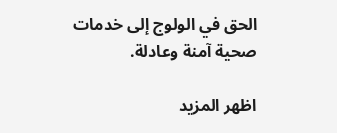الحق في الولوج إلى خدمات صحية آمنة وعادلة.

اظهر المزيد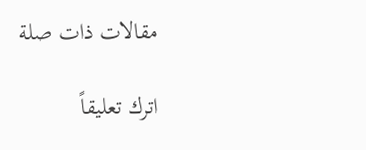مقالات ذات صلة

اترك تعليقاً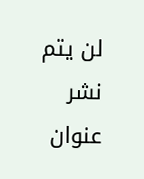لن يتم نشر عنوان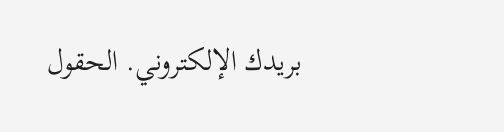بريدك الإلكتروني. الحقول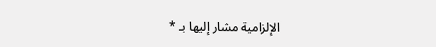الإلزامية مشار إليها بـ *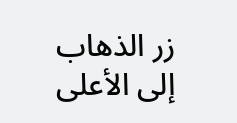زر الذهاب إلى الأعلى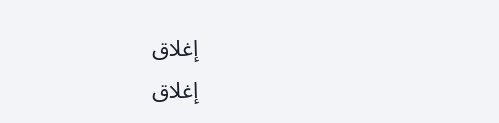إغلاق
إغلاق